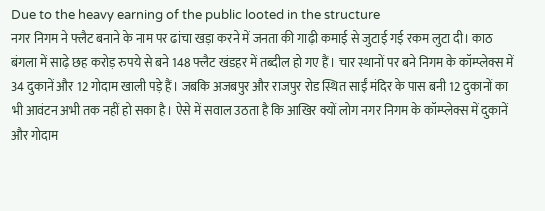Due to the heavy earning of the public looted in the structure
नगर निगम ने फ्लैट बनाने के नाम पर ढांचा खड़ा करने में जनता की गाढ़ी कमाई से जुटाई गई रकम लुटा दी। काठ बंगला में साढ़े छह करोड़ रुपये से बने 148 फ्लैट खंडहर में तब्दील हो गए हैं। चार स्थानों पर बने निगम के कॉम्प्लेक्स में 34 दुकानें और 12 गोदाम खाली पड़े हैं। जबकि अजबपुर और राजपुर रोड स्थित साईं मंदिर के पास बनी 12 दुकानों का भी आवंटन अभी तक नहीं हो सका है। ऐसे में सवाल उठता है कि आखिर क्यों लोग नगर निगम के कॉम्प्लेक्स में दुकानें और गोदाम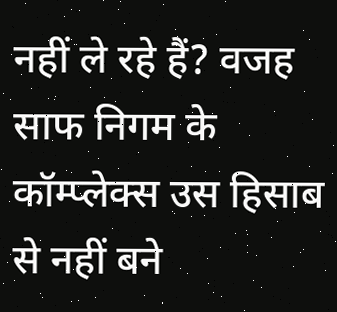नहीं ले रहे हैं? वजह साफ निगम के कॉम्प्लेक्स उस हिसाब से नहीं बने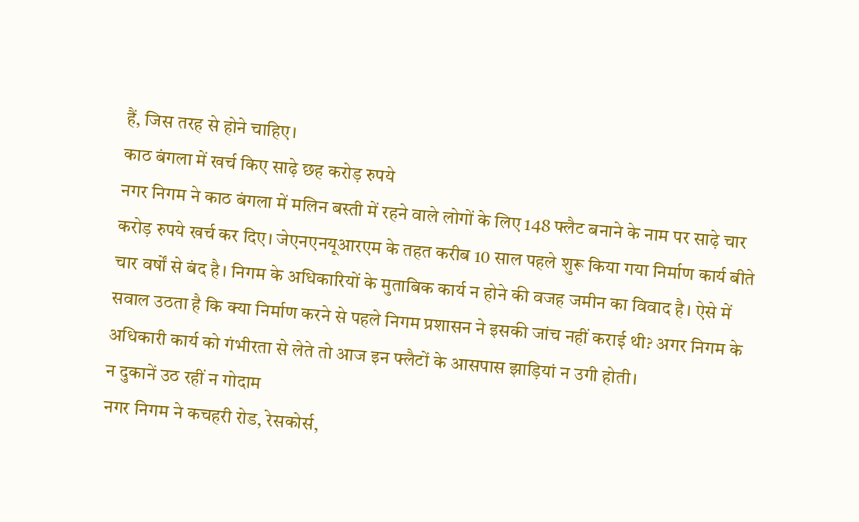हैं, जिस तरह से होने चाहिए।
काठ बंगला में खर्च किए साढ़े छह करोड़ रुपये
नगर निगम ने काठ बंगला में मलिन बस्ती में रहने वाले लोगों के लिए 148 फ्लैट बनाने के नाम पर साढ़े चार करोड़ रुपये खर्च कर दिए। जेएनएनयूआरएम के तहत करीब 10 साल पहले शुरू किया गया निर्माण कार्य बीते चार वर्षों से बंद है। निगम के अधिकारियों के मुताबिक कार्य न होने की वजह जमीन का विवाद है। ऐसे में सवाल उठता है कि क्या निर्माण करने से पहले निगम प्रशासन ने इसकी जांच नहीं कराई थी? अगर निगम के अधिकारी कार्य को गंभीरता से लेते तो आज इन फ्लैटों के आसपास झाड़ियां न उगी होती।
न दुकानें उठ रहीं न गोदाम
नगर निगम ने कचहरी रोड, रेसकोर्स,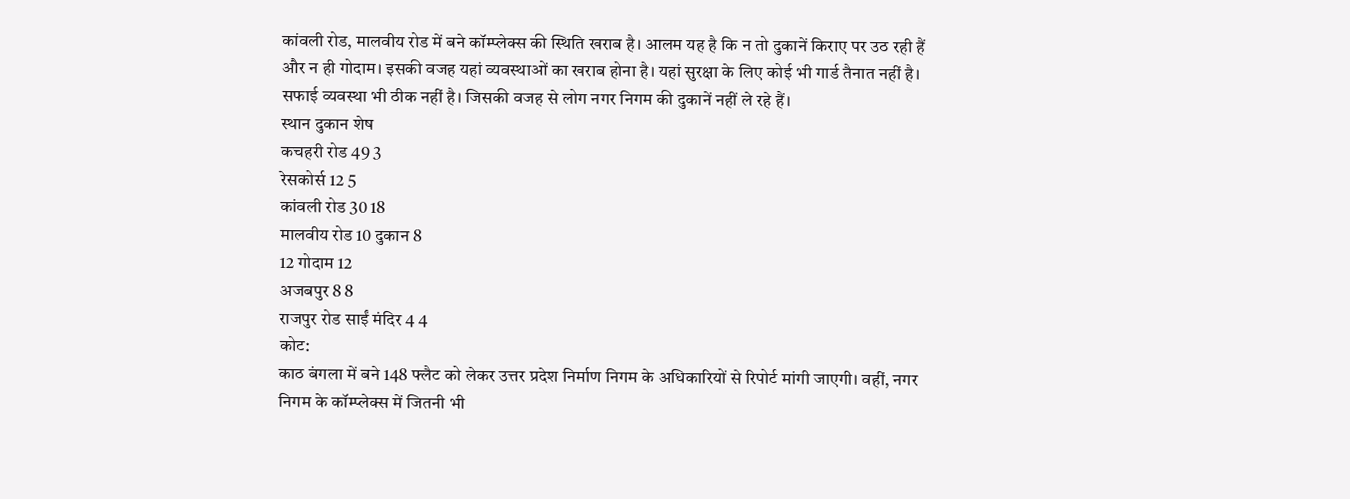कांवली रोड, मालवीय रोड में बने कॉम्प्लेक्स की स्थिति खराब है। आलम यह है कि न तो दुकानें किराए पर उठ रही हैं और न ही गोदाम। इसकी वजह यहां व्यवस्थाओं का खराब होना है। यहां सुरक्षा के लिए कोई भी गार्ड तैनात नहीं है। सफाई व्यवस्था भी ठीक नहीं है। जिसकी वजह से लोग नगर निगम की दुकानें नहीं ले रहे हैं।
स्थान दुकान शेष
कचहरी रोड 49 3
रेसकोर्स 12 5
कांवली रोड 30 18
मालवीय रोड 10 दुकान 8
12 गोदाम 12
अजबपुर 8 8
राजपुर रोड साईं मंदिर 4 4
कोट:
काठ बंगला में बने 148 फ्लैट को लेकर उत्तर प्रदेश निर्माण निगम के अधिकारियों से रिपोर्ट मांगी जाएगी। वहीं, नगर निगम के कॉम्प्लेक्स में जितनी भी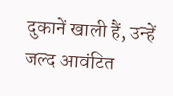दुकानें खाली हैं, उन्हें जल्द आवंटित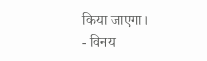किया जाएगा।
- विनय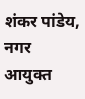शंकर पांडेय, नगर आयुक्त